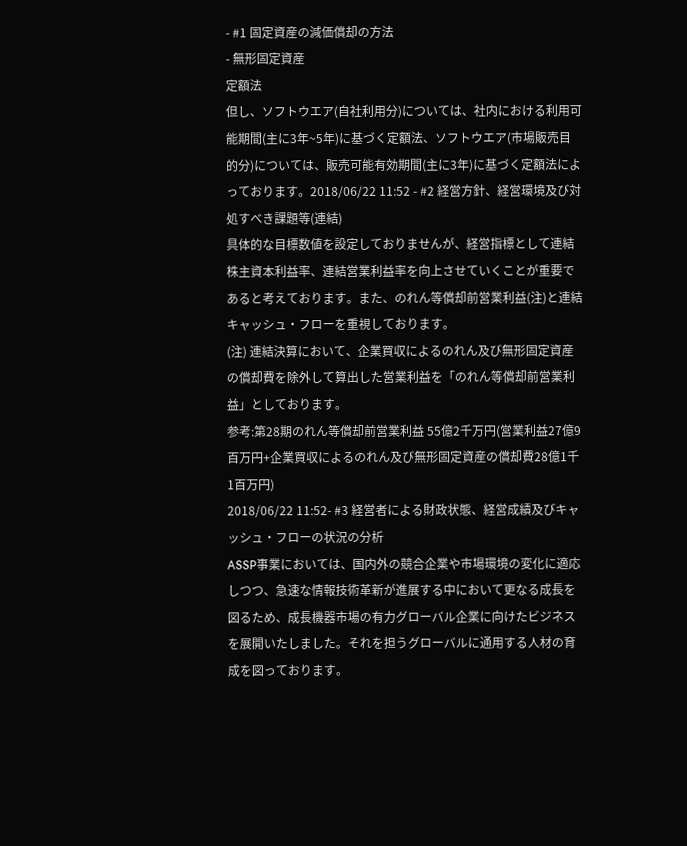- #1 固定資産の減価償却の方法
- 無形固定資産
定額法
但し、ソフトウエア(自社利用分)については、社内における利用可能期間(主に3年~5年)に基づく定額法、ソフトウエア(市場販売目的分)については、販売可能有効期間(主に3年)に基づく定額法によっております。2018/06/22 11:52 - #2 経営方針、経営環境及び対処すべき課題等(連結)
具体的な目標数値を設定しておりませんが、経営指標として連結株主資本利益率、連結営業利益率を向上させていくことが重要であると考えております。また、のれん等償却前営業利益(注)と連結キャッシュ・フローを重視しております。
(注) 連結決算において、企業買収によるのれん及び無形固定資産の償却費を除外して算出した営業利益を「のれん等償却前営業利益」としております。
参考:第28期のれん等償却前営業利益 55億2千万円(営業利益27億9百万円+企業買収によるのれん及び無形固定資産の償却費28億1千1百万円)
2018/06/22 11:52- #3 経営者による財政状態、経営成績及びキャッシュ・フローの状況の分析
ASSP事業においては、国内外の競合企業や市場環境の変化に適応しつつ、急速な情報技術革新が進展する中において更なる成長を図るため、成長機器市場の有力グローバル企業に向けたビジネスを展開いたしました。それを担うグローバルに通用する人材の育成を図っております。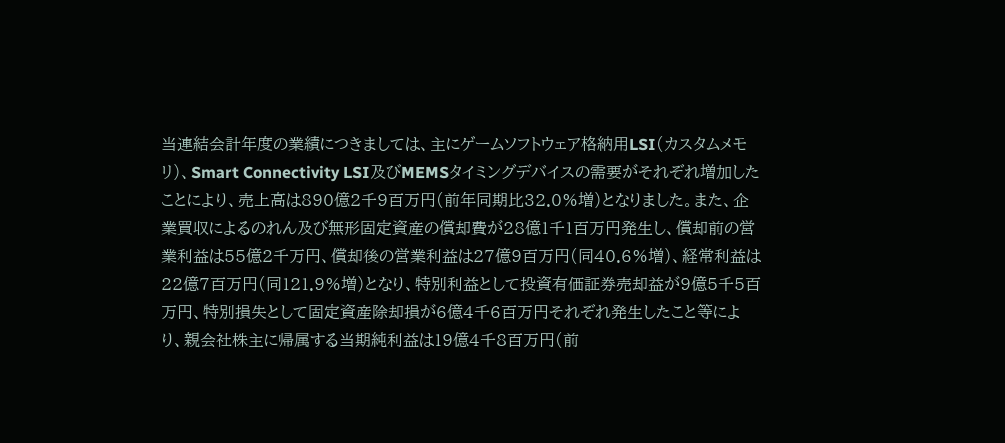当連結会計年度の業績につきましては、主にゲームソフトウェア格納用LSI(カスタムメモリ)、Smart Connectivity LSI及びMEMSタイミングデバイスの需要がそれぞれ増加したことにより、売上高は890億2千9百万円(前年同期比32.0%増)となりました。また、企業買収によるのれん及び無形固定資産の償却費が28億1千1百万円発生し、償却前の営業利益は55億2千万円、償却後の営業利益は27億9百万円(同40.6%増)、経常利益は22億7百万円(同121.9%増)となり、特別利益として投資有価証券売却益が9億5千5百万円、特別損失として固定資産除却損が6億4千6百万円それぞれ発生したこと等により、親会社株主に帰属する当期純利益は19億4千8百万円(前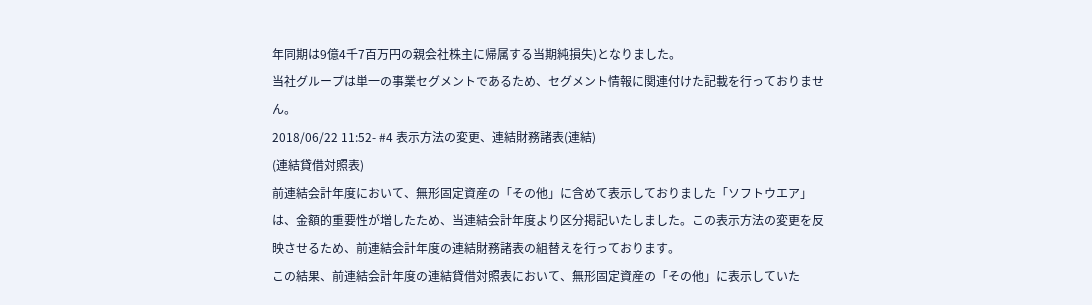年同期は9億4千7百万円の親会社株主に帰属する当期純損失)となりました。
当社グループは単一の事業セグメントであるため、セグメント情報に関連付けた記載を行っておりません。
2018/06/22 11:52- #4 表示方法の変更、連結財務諸表(連結)
(連結貸借対照表)
前連結会計年度において、無形固定資産の「その他」に含めて表示しておりました「ソフトウエア」は、金額的重要性が増したため、当連結会計年度より区分掲記いたしました。この表示方法の変更を反映させるため、前連結会計年度の連結財務諸表の組替えを行っております。
この結果、前連結会計年度の連結貸借対照表において、無形固定資産の「その他」に表示していた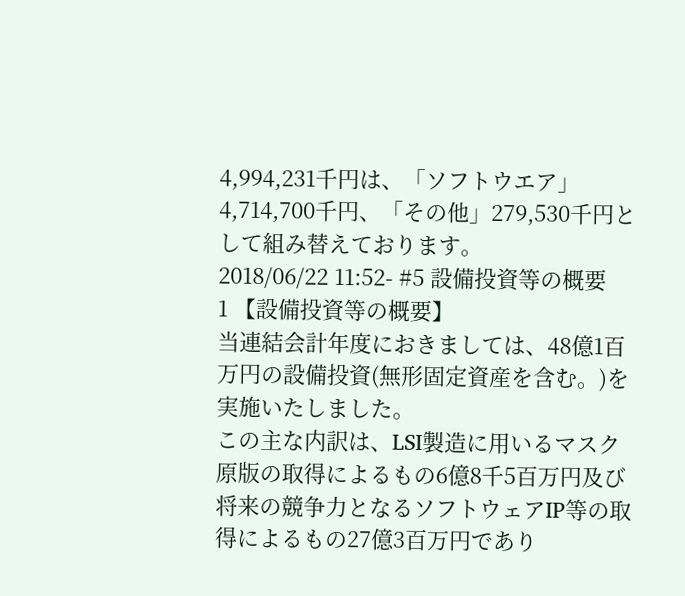4,994,231千円は、「ソフトウエア」4,714,700千円、「その他」279,530千円として組み替えております。
2018/06/22 11:52- #5 設備投資等の概要
1 【設備投資等の概要】
当連結会計年度におきましては、48億1百万円の設備投資(無形固定資産を含む。)を実施いたしました。
この主な内訳は、LSI製造に用いるマスク原版の取得によるもの6億8千5百万円及び将来の競争力となるソフトウェアIP等の取得によるもの27億3百万円であり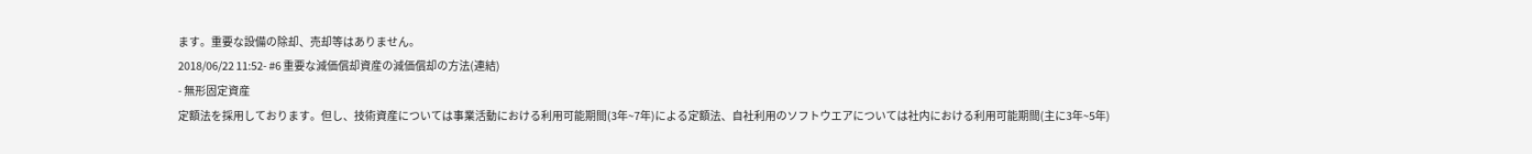ます。重要な設備の除却、売却等はありません。
2018/06/22 11:52- #6 重要な減価償却資産の減価償却の方法(連結)
- 無形固定資産
定額法を採用しております。但し、技術資産については事業活動における利用可能期間(3年~7年)による定額法、自社利用のソフトウエアについては社内における利用可能期間(主に3年~5年)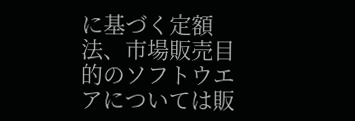に基づく定額法、市場販売目的のソフトウエアについては販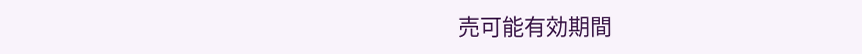売可能有効期間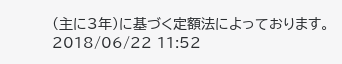(主に3年)に基づく定額法によっております。2018/06/22 11:52